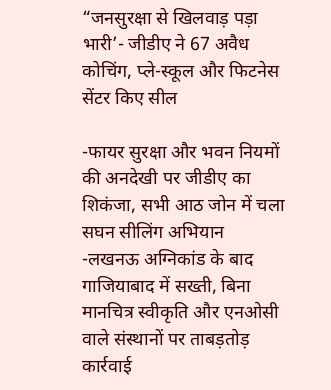“जनसुरक्षा से खिलवाड़ पड़ा भारी’- जीडीए ने 67 अवैध कोचिंग, प्ले-स्कूल और फिटनेस सेंटर किए सील

-फायर सुरक्षा और भवन नियमों की अनदेखी पर जीडीए का शिकंजा, सभी आठ जोन में चला सघन सीलिंग अभियान
-लखनऊ अग्निकांड के बाद गाजियाबाद में सख्ती, बिना मानचित्र स्वीकृति और एनओसी वाले संस्थानों पर ताबड़तोड़ कार्रवाई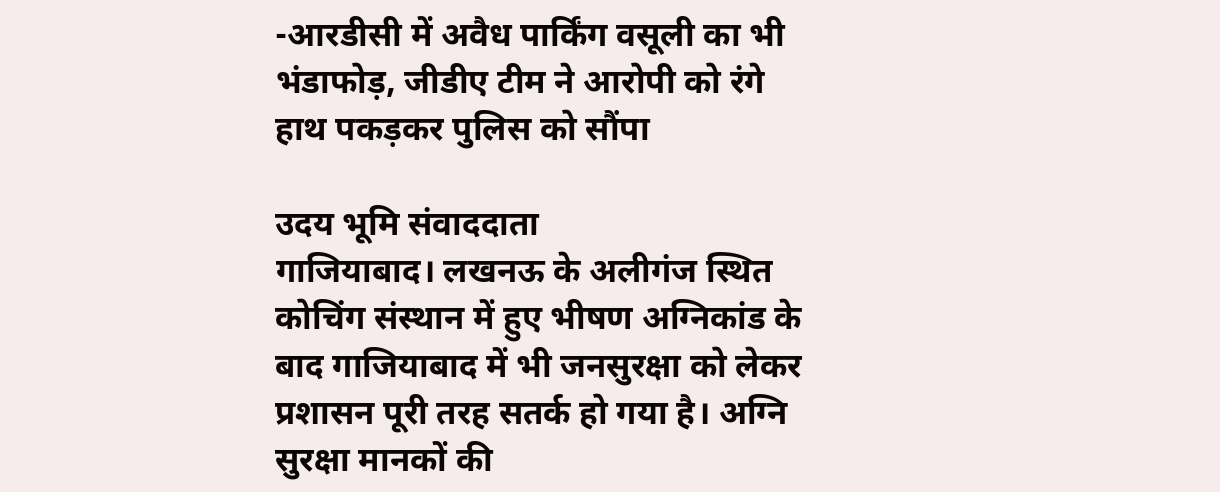-आरडीसी में अवैध पार्किंग वसूली का भी भंडाफोड़, जीडीए टीम ने आरोपी को रंगे हाथ पकड़कर पुलिस को सौंपा

उदय भूमि संवाददाता
गाजियाबाद। लखनऊ के अलीगंज स्थित कोचिंग संस्थान में हुए भीषण अग्निकांड के बाद गाजियाबाद में भी जनसुरक्षा को लेकर प्रशासन पूरी तरह सतर्क हो गया है। अग्नि सुरक्षा मानकों की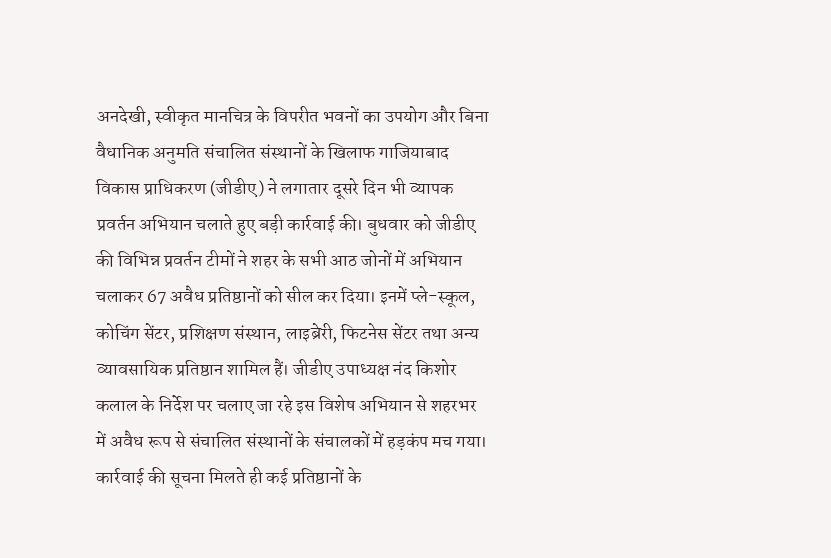अनदेखी, स्वीकृत मानचित्र के विपरीत भवनों का उपयोग और बिना वैधानिक अनुमति संचालित संस्थानों के खिलाफ गाजियाबाद विकास प्राधिकरण (जीडीए) ने लगातार दूसरे दिन भी व्यापक प्रवर्तन अभियान चलाते हुए बड़ी कार्रवाई की। बुधवार को जीडीए की विभिन्न प्रवर्तन टीमों ने शहर के सभी आठ जोनों में अभियान चलाकर 67 अवैध प्रतिष्ठानों को सील कर दिया। इनमें प्ले-स्कूल, कोचिंग सेंटर, प्रशिक्षण संस्थान, लाइब्रेरी, फिटनेस सेंटर तथा अन्य व्यावसायिक प्रतिष्ठान शामिल हैं। जीडीए उपाध्यक्ष नंद किशोर कलाल के निर्देश पर चलाए जा रहे इस विशेष अभियान से शहरभर में अवैध रूप से संचालित संस्थानों के संचालकों में हड़कंप मच गया। कार्रवाई की सूचना मिलते ही कई प्रतिष्ठानों के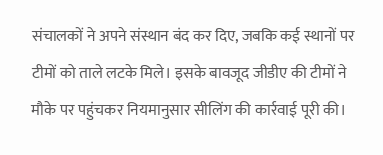संचालकों ने अपने संस्थान बंद कर दिए, जबकि कई स्थानों पर टीमों को ताले लटके मिले। इसके बावजूद जीडीए की टीमों ने मौके पर पहुंचकर नियमानुसार सीलिंग की कार्रवाई पूरी की।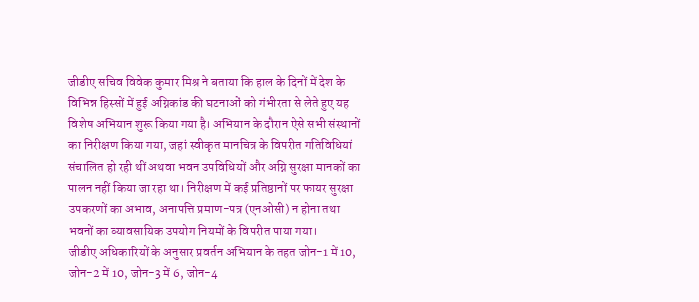जीडीए सचिव विवेक कुमार मिश्र ने बताया कि हाल के दिनों में देश के विभिन्न हिस्सों में हुई अग्निकांड की घटनाओं को गंभीरता से लेते हुए यह विशेष अभियान शुरू किया गया है। अभियान के दौरान ऐसे सभी संस्थानों का निरीक्षण किया गया, जहां स्वीकृत मानचित्र के विपरीत गतिविधियां संचालित हो रही थीं अथवा भवन उपविधियों और अग्नि सुरक्षा मानकों का पालन नहीं किया जा रहा था। निरीक्षण में कई प्रतिष्ठानों पर फायर सुरक्षा उपकरणों का अभाव, अनापत्ति प्रमाण-पत्र (एनओसी) न होना तथा भवनों का व्यावसायिक उपयोग नियमों के विपरीत पाया गया।
जीडीए अधिकारियों के अनुसार प्रवर्तन अभियान के तहत जोन-1 में 10, जोन-2 में 10, जोन-3 में 6, जोन-4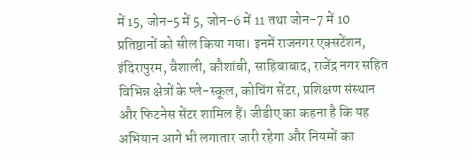में 15, जोन-5 में 5, जोन-6 में 11 तथा जोन-7 में 10 प्रतिष्ठानों को सील किया गया। इनमें राजनगर एक्सटेंशन, इंदिरापुरम, वैशाली, कौशांबी, साहिबाबाद, राजेंद्र नगर सहित विभिन्न क्षेत्रों के प्ले-स्कूल, कोचिंग सेंटर, प्रशिक्षण संस्थान और फिटनेस सेंटर शामिल हैं। जीडीए का कहना है कि यह अभियान आगे भी लगातार जारी रहेगा और नियमों का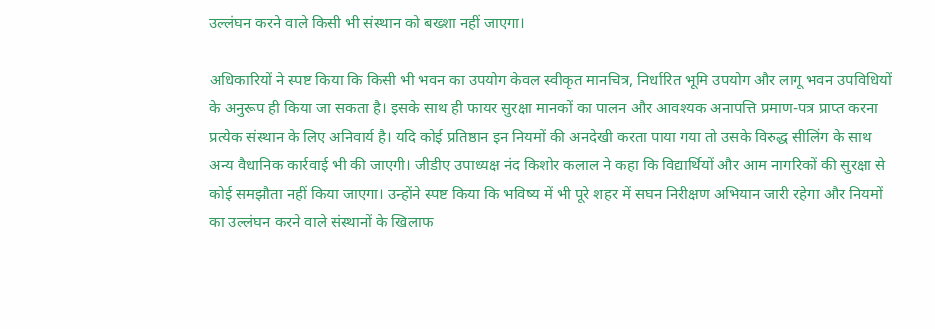उल्लंघन करने वाले किसी भी संस्थान को बख्शा नहीं जाएगा।

अधिकारियों ने स्पष्ट किया कि किसी भी भवन का उपयोग केवल स्वीकृत मानचित्र, निर्धारित भूमि उपयोग और लागू भवन उपविधियों के अनुरूप ही किया जा सकता है। इसके साथ ही फायर सुरक्षा मानकों का पालन और आवश्यक अनापत्ति प्रमाण-पत्र प्राप्त करना प्रत्येक संस्थान के लिए अनिवार्य है। यदि कोई प्रतिष्ठान इन नियमों की अनदेखी करता पाया गया तो उसके विरुद्ध सीलिंग के साथ अन्य वैधानिक कार्रवाई भी की जाएगी। जीडीए उपाध्यक्ष नंद किशोर कलाल ने कहा कि विद्यार्थियों और आम नागरिकों की सुरक्षा से कोई समझौता नहीं किया जाएगा। उन्होंने स्पष्ट किया कि भविष्य में भी पूरे शहर में सघन निरीक्षण अभियान जारी रहेगा और नियमों का उल्लंघन करने वाले संस्थानों के खिलाफ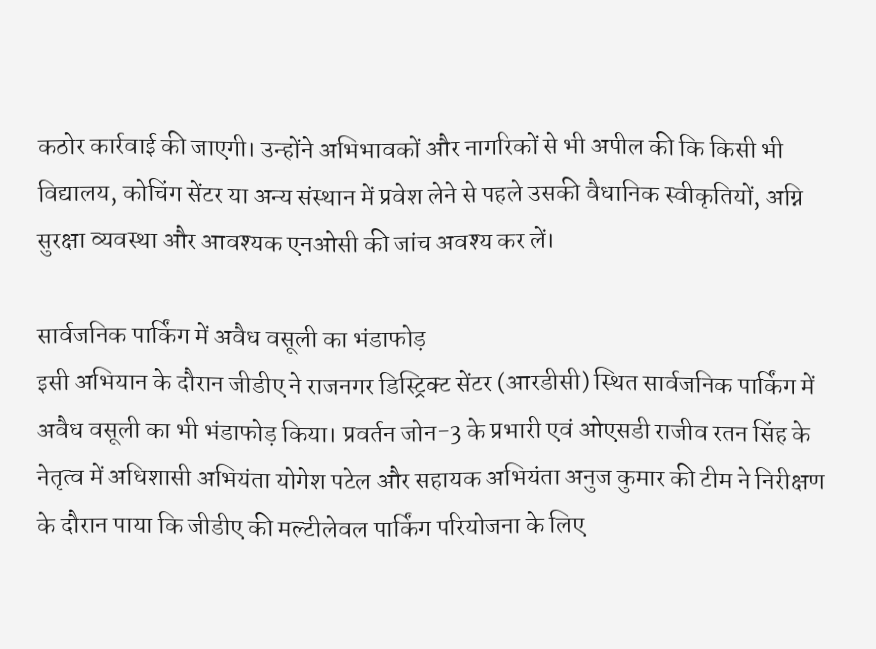कठोर कार्रवाई की जाएगी। उन्होंने अभिभावकों और नागरिकों से भी अपील की कि किसी भी विद्यालय, कोचिंग सेंटर या अन्य संस्थान में प्रवेश लेने से पहले उसकी वैधानिक स्वीकृतियों, अग्नि सुरक्षा व्यवस्था और आवश्यक एनओसी की जांच अवश्य कर लें।

सार्वजनिक पार्किंग में अवैध वसूली का भंडाफोड़
इसी अभियान के दौरान जीडीए ने राजनगर डिस्ट्रिक्ट सेंटर (आरडीसी) स्थित सार्वजनिक पार्किंग में अवैध वसूली का भी भंडाफोड़ किया। प्रवर्तन जोन-3 के प्रभारी एवं ओएसडी राजीव रतन सिंह के नेतृत्व में अधिशासी अभियंता योगेश पटेल और सहायक अभियंता अनुज कुमार की टीम ने निरीक्षण के दौरान पाया कि जीडीए की मल्टीलेवल पार्किंग परियोजना के लिए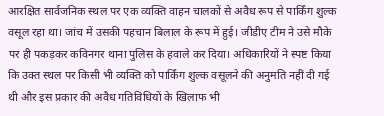आरक्षित सार्वजनिक स्थल पर एक व्यक्ति वाहन चालकों से अवैध रूप से पार्किंग शुल्क वसूल रहा था। जांच में उसकी पहचान बिलाल के रूप में हुई। जीडीए टीम ने उसे मौके पर ही पकड़कर कविनगर थाना पुलिस के हवाले कर दिया। अधिकारियों ने स्पष्ट किया कि उक्त स्थल पर किसी भी व्यक्ति को पार्किंग शुल्क वसूलने की अनुमति नहीं दी गई थी और इस प्रकार की अवैध गतिविधियों के खिलाफ भी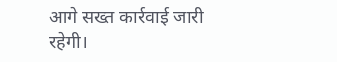आगे सख्त कार्रवाई जारी रहेगी।